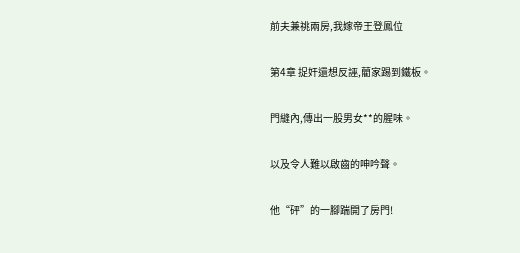前夫兼祧兩房,我嫁帝王登鳳位

第4章 捉奸還想反誣,藺家踢到鐵板。

門縫內,傳出一股男女**的腥味。

以及令人難以啟齒的呻吟聲。

他“砰”的一腳踹開了房門!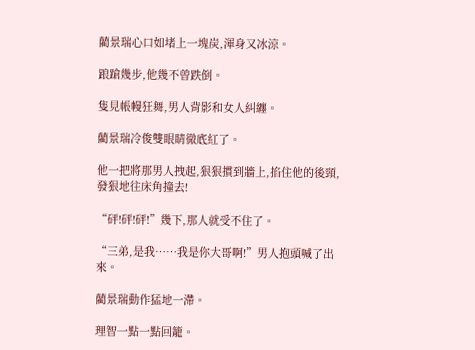藺景瑞心口如堵上一塊炭,渾身又冰涼。

踉蹌幾步,他幾不曾跌倒。

隻見帳幔狂舞,男人背影和女人糾纏。

藺景瑞冷俊雙眼睛徹底紅了。

他一把將那男人拽起,狠狠摜到牆上,掐住他的後頸,發狠地往床角撞去!

“砰!砰!砰!”幾下,那人就受不住了。

“三弟,是我……我是你大哥啊!”男人抱頭喊了出來。

藺景瑞動作猛地一滯。

理智一點一點回籠。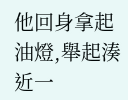他回身拿起油燈,舉起湊近一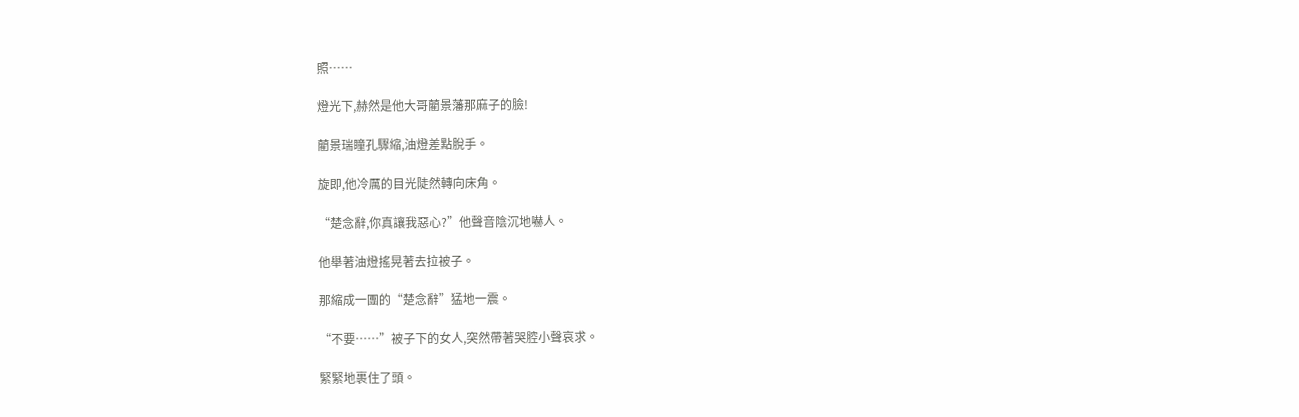照……

燈光下,赫然是他大哥藺景藩那麻子的臉!

藺景瑞瞳孔驟縮,油燈差點脫手。

旋即,他冷厲的目光陡然轉向床角。

“楚念辭,你真讓我惡心?”他聲音陰沉地嚇人。

他舉著油燈搖晃著去拉被子。

那縮成一團的“楚念辭”猛地一震。

“不要……”被子下的女人,突然帶著哭腔小聲哀求。

緊緊地裹住了頭。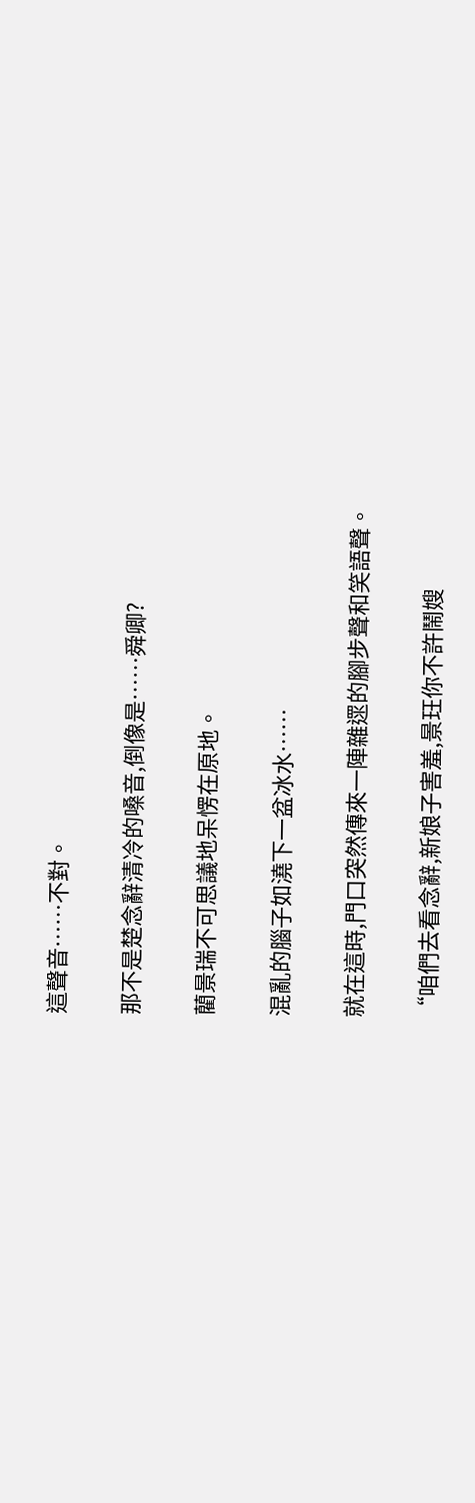這聲音……不對。

那不是楚念辭清冷的嗓音,倒像是……舜卿?

藺景瑞不可思議地呆愣在原地。

混亂的腦子如澆下一盆冰水……

就在這時,門口突然傳來一陣雜遝的腳步聲和笑語聲。

“咱們去看念辭,新娘子害羞,景玨你不許鬧嫂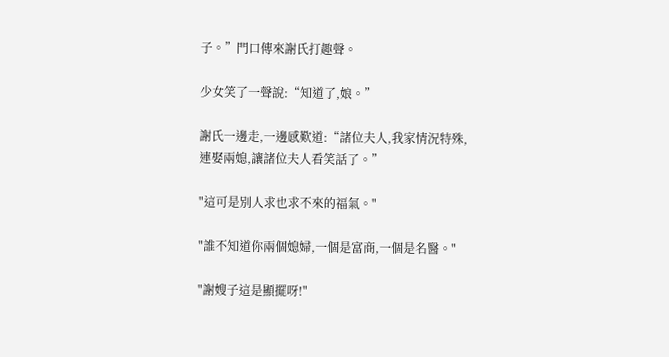子。”門口傳來謝氏打趣聲。

少女笑了一聲說:“知道了,娘。”

謝氏一邊走,一邊感歎道:“諸位夫人,我家情況特殊,連娶兩媳,讓諸位夫人看笑話了。”

"這可是別人求也求不來的福氣。"

"誰不知道你兩個媳婦,一個是富商,一個是名醫。"

"謝嫂子這是顯擺呀!"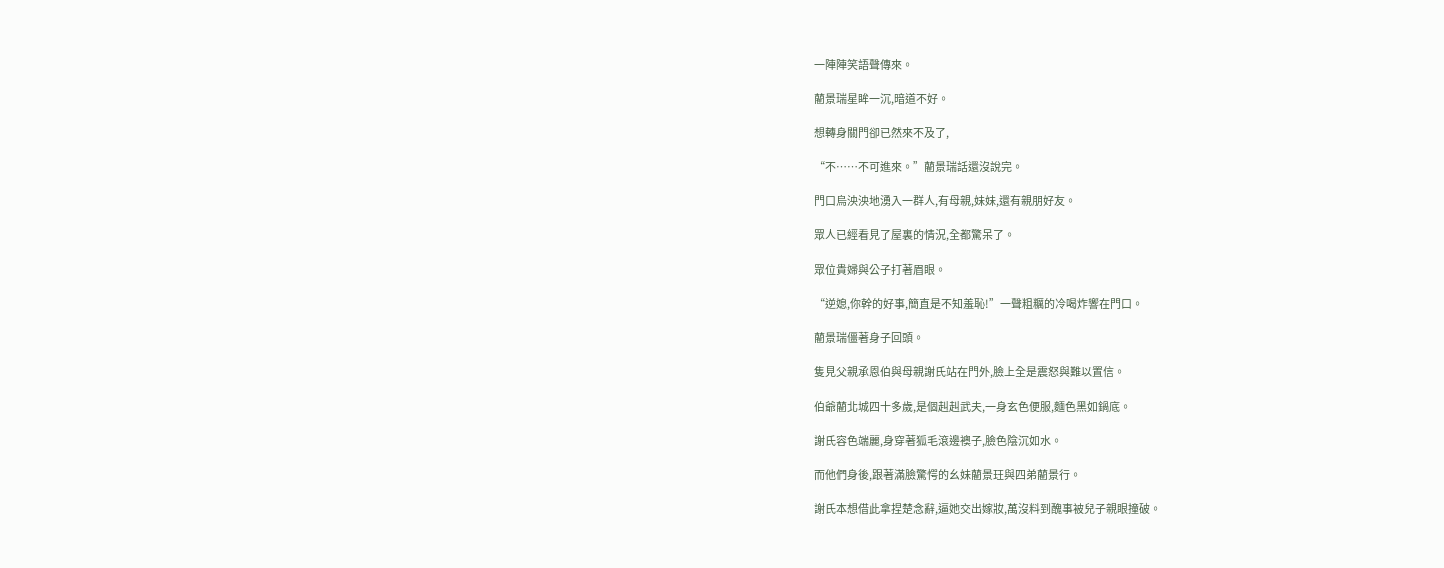一陣陣笑語聲傳來。

藺景瑞星眸一沉,暗道不好。

想轉身關門卻已然來不及了,

“不……不可進來。”藺景瑞話還沒說完。

門口烏泱泱地湧入一群人,有母親,妹妹,還有親朋好友。

眾人已經看見了屋裏的情況,全都驚呆了。

眾位貴婦與公子打著眉眼。

“逆媳,你幹的好事,簡直是不知羞恥!”一聲粗糲的冷喝炸響在門口。

藺景瑞僵著身子回頭。

隻見父親承恩伯與母親謝氏站在門外,臉上全是震怒與難以置信。

伯爺藺北城四十多歲,是個赳赳武夫,一身玄色便服,麵色黑如鍋底。

謝氏容色端麗,身穿著狐毛滾邊襖子,臉色陰沉如水。

而他們身後,跟著滿臉驚愕的幺妹藺景玨與四弟藺景行。

謝氏本想借此拿捏楚念辭,逼她交出嫁妝,萬沒料到醜事被兒子親眼撞破。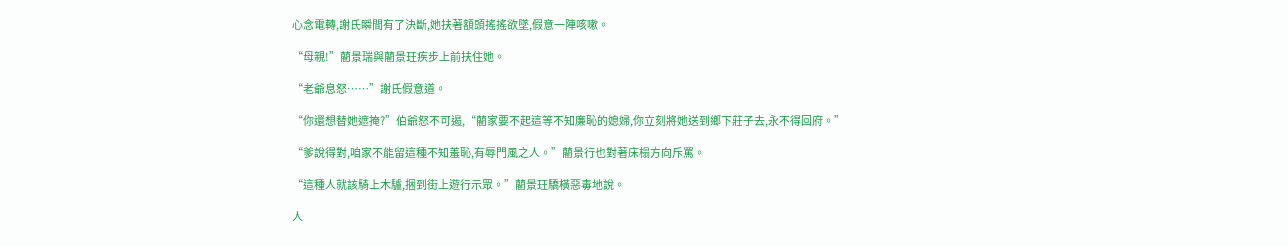心念電轉,謝氏瞬間有了決斷,她扶著額頭搖搖欲墜,假意一陣咳嗽。

“母親!”藺景瑞與藺景玨疾步上前扶住她。

“老爺息怒……”謝氏假意道。

“你還想替她遮掩?”伯爺怒不可遏,“藺家要不起這等不知廉恥的媳婦,你立刻將她送到鄉下莊子去,永不得回府。”

“爹說得對,咱家不能留這種不知羞恥,有辱門風之人。”藺景行也對著床榻方向斥罵。

“這種人就該騎上木驢,捆到街上遊行示眾。”藺景玨驕橫惡毒地說。

人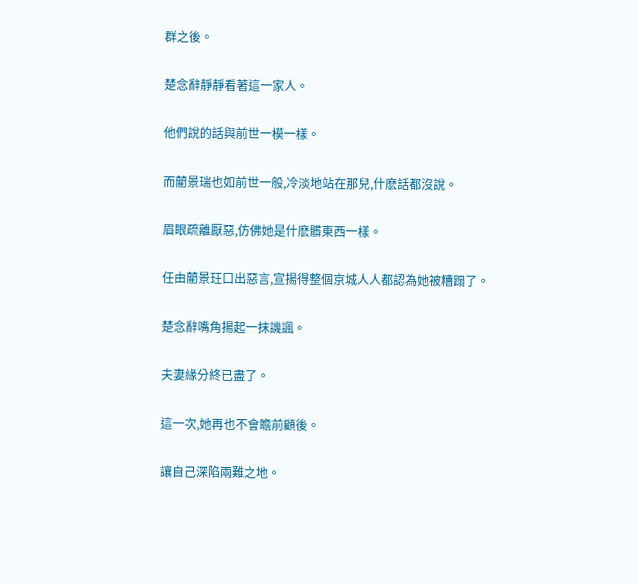群之後。

楚念辭靜靜看著這一家人。

他們說的話與前世一模一樣。

而藺景瑞也如前世一般,冷淡地站在那兒,什麽話都沒說。

眉眼疏離厭惡,仿佛她是什麽髒東西一樣。

任由藺景玨口出惡言,宣揚得整個京城人人都認為她被糟蹋了。

楚念辭嘴角揚起一抹譏諷。

夫妻緣分終已盡了。

這一次,她再也不會瞻前顧後。

讓自己深陷兩難之地。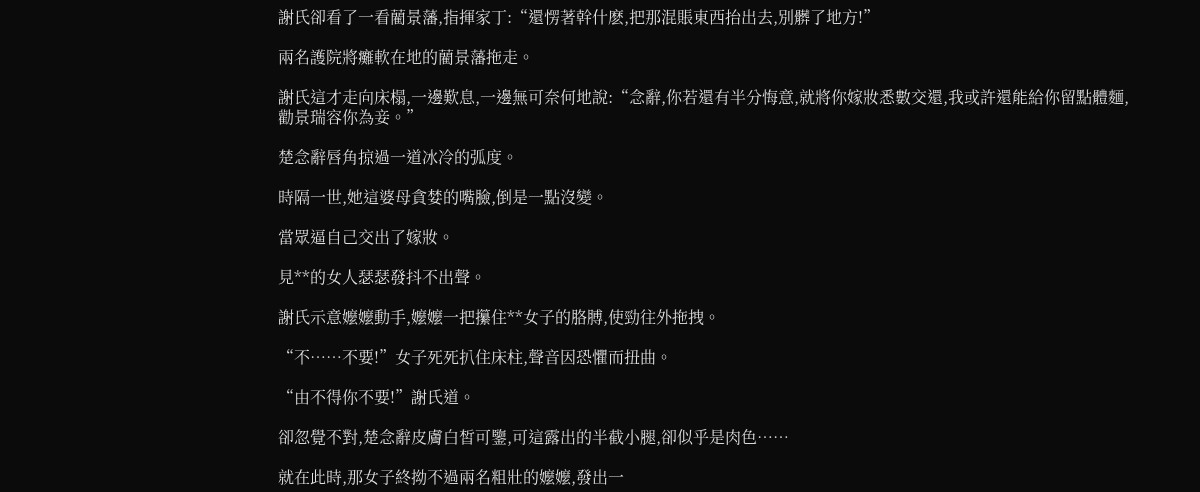謝氏卻看了一看藺景藩,指揮家丁:“還愣著幹什麽,把那混賬東西抬出去,別髒了地方!”

兩名護院將癱軟在地的藺景藩拖走。

謝氏這才走向床榻,一邊歎息,一邊無可奈何地說:“念辭,你若還有半分悔意,就將你嫁妝悉數交還,我或許還能給你留點體麵,勸景瑞容你為妾。”

楚念辭唇角掠過一道冰冷的弧度。

時隔一世,她這婆母貪婪的嘴臉,倒是一點沒變。

當眾逼自己交出了嫁妝。

見**的女人瑟瑟發抖不出聲。

謝氏示意嬤嬤動手,嬤嬤一把攥住**女子的胳膊,使勁往外拖拽。

“不……不要!”女子死死扒住床柱,聲音因恐懼而扭曲。

“由不得你不要!”謝氏道。

卻忽覺不對,楚念辭皮膚白皙可鑒,可這露出的半截小腿,卻似乎是肉色……

就在此時,那女子終拗不過兩名粗壯的嬤嬤,發出一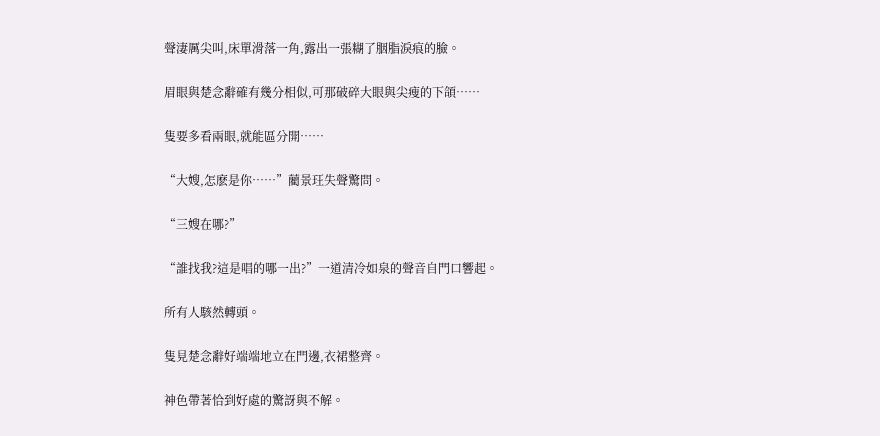聲淒厲尖叫,床單滑落一角,露出一張糊了胭脂淚痕的臉。

眉眼與楚念辭確有幾分相似,可那破碎大眼與尖瘦的下頜……

隻要多看兩眼,就能區分開……

“大嫂,怎麽是你……”藺景玨失聲驚問。

“三嫂在哪?”

“誰找我?這是唱的哪一出?”一道清冷如泉的聲音自門口響起。

所有人駭然轉頭。

隻見楚念辭好端端地立在門邊,衣裙整齊。

神色帶著恰到好處的驚訝與不解。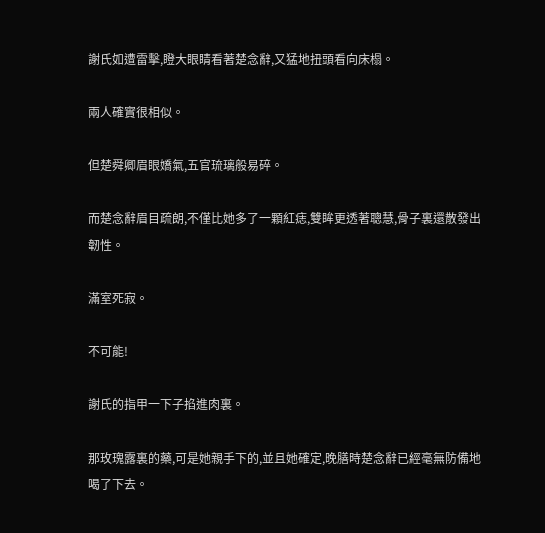謝氏如遭雷擊,瞪大眼睛看著楚念辭,又猛地扭頭看向床榻。

兩人確實很相似。

但楚舜卿眉眼嬌氣,五官琉璃般易碎。

而楚念辭眉目疏朗,不僅比她多了一顆紅痣,雙眸更透著聰慧,骨子裏還散發出韌性。

滿室死寂。

不可能!

謝氏的指甲一下子掐進肉裏。

那玫瑰露裏的藥,可是她親手下的,並且她確定,晚膳時楚念辭已經毫無防備地喝了下去。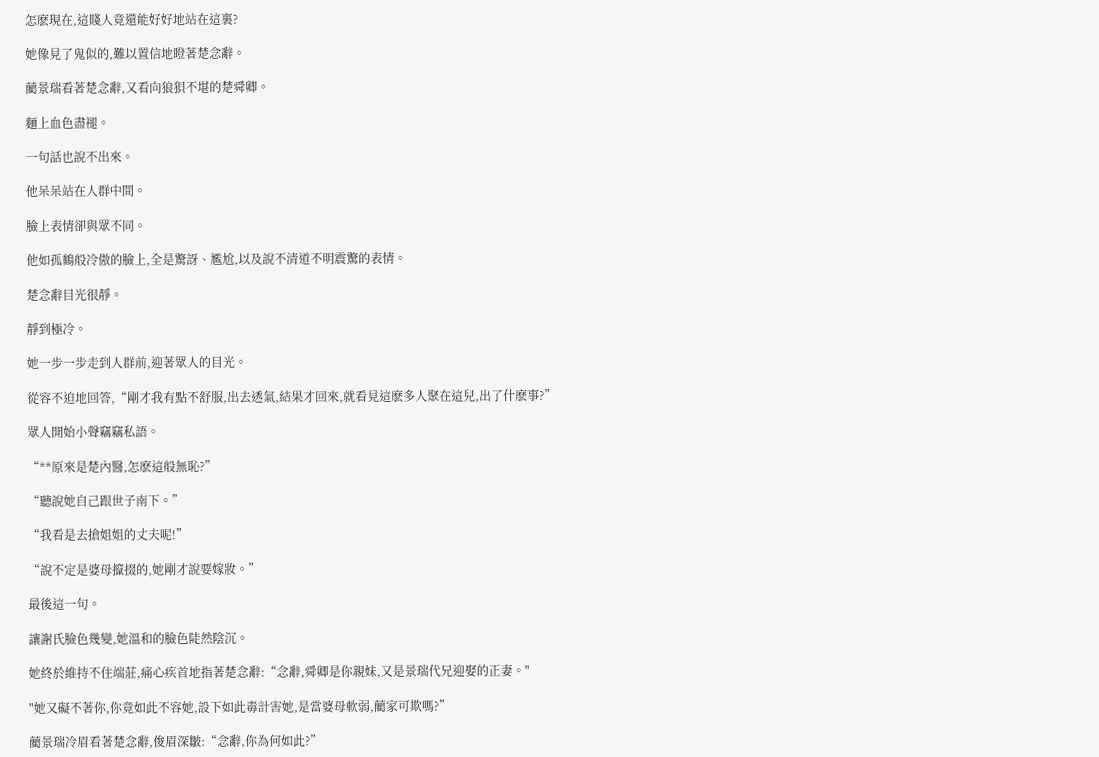怎麽現在,這賤人竟還能好好地站在這裏?

她像見了鬼似的,難以置信地瞪著楚念辭。

藺景瑞看著楚念辭,又看向狼狽不堪的楚舜卿。

麵上血色盡褪。

一句話也說不出來。

他呆呆站在人群中間。

臉上表情卻與眾不同。

他如孤鶴般冷傲的臉上,全是驚訝、尷尬,以及說不清道不明震驚的表情。

楚念辭目光很靜。

靜到極冷。

她一步一步走到人群前,迎著眾人的目光。

從容不迫地回答,“剛才我有點不舒服,出去透氣,結果才回來,就看見這麽多人聚在這兒,出了什麽事?”

眾人開始小聲竊竊私語。

“**原來是楚內醫,怎麽這般無恥?”

“聽說她自己跟世子南下。”

“我看是去搶姐姐的丈夫呢!”

“說不定是婆母攛掇的,她剛才說要嫁妝。”

最後這一句。

讓謝氏臉色幾變,她溫和的臉色陡然陰沉。

她終於維持不住端莊,痛心疾首地指著楚念辭:“念辭,舜卿是你親妹,又是景瑞代兄迎娶的正妻。"

"她又礙不著你,你竟如此不容她,設下如此毒計害她,是當婆母軟弱,藺家可欺嗎?”

藺景瑞冷眉看著楚念辭,俊眉深皺:“念辭,你為何如此?”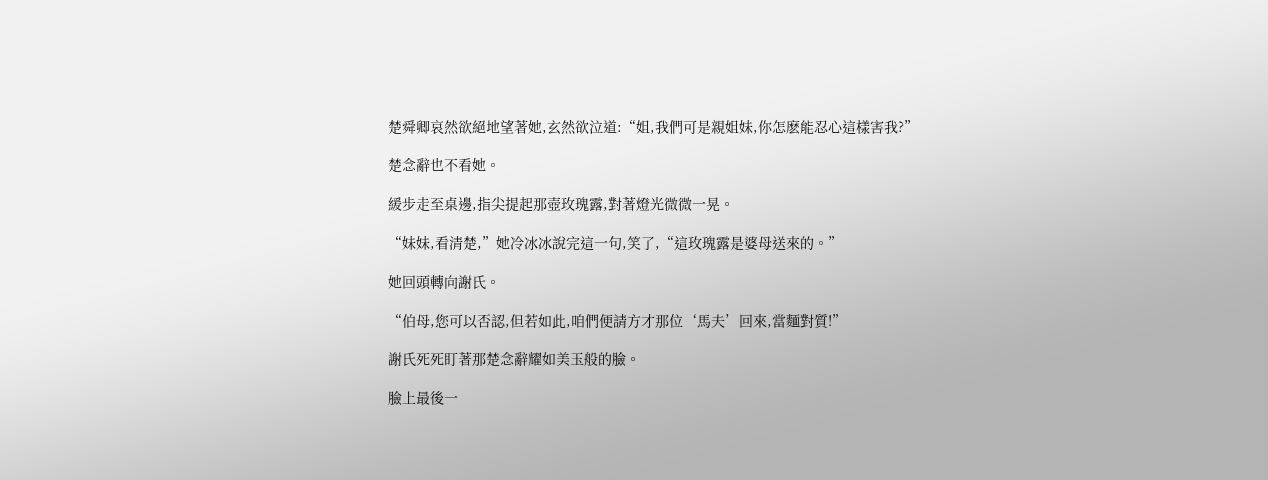楚舜卿哀然欲絕地望著她,玄然欲泣道:“姐,我們可是親姐妹,你怎麽能忍心這樣害我?”

楚念辭也不看她。

緩步走至桌邊,指尖提起那壺玫瑰露,對著燈光微微一晃。

“妹妹,看清楚,”她冷冰冰說完這一句,笑了,“這玫瑰露是婆母送來的。”

她回頭轉向謝氏。

“伯母,您可以否認,但若如此,咱們便請方才那位‘馬夫’回來,當麵對質!”

謝氏死死盯著那楚念辭耀如美玉般的臉。

臉上最後一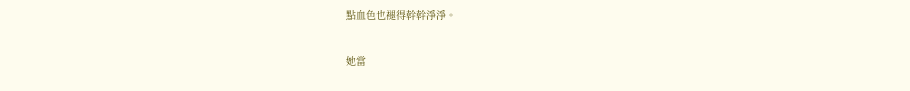點血色也褪得幹幹淨淨。

她當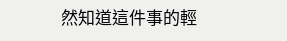然知道這件事的輕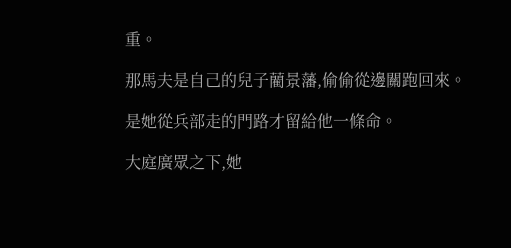重。

那馬夫是自己的兒子藺景藩,偷偷從邊關跑回來。

是她從兵部走的門路才留給他一條命。

大庭廣眾之下,她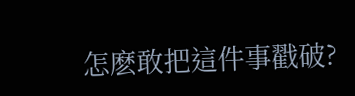怎麽敢把這件事戳破?